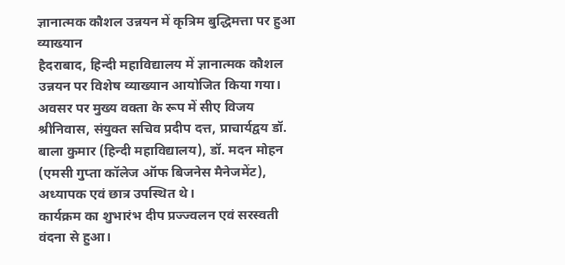ज्ञानात्मक कौशल उन्नयन में कृत्रिम बुद्धिमत्ता पर हुआ व्याख्यान
हैदराबाद, हिन्दी महाविद्यालय में ज्ञानात्मक कौशल उन्नयन पर विशेष व्याख्यान आयोजित किया गया। अवसर पर मुख्य वक्ता के रूप में सीए विजय श्रीनिवास, संयुक्त सचिव प्रदीप दत्त, प्राचार्यद्वय डॉ. बाला कुमार (हिन्दी महाविद्यालय), डॉ. मदन मोहन (एमसी गुप्ता कॉलेज ऑफ बिजनेस मैनेजमेंट), अध्यापक एवं छात्र उपस्थित थे।
कार्यक्रम का शुभारंभ दीप प्रज्ज्वलन एवं सरस्वती वंदना से हुआ।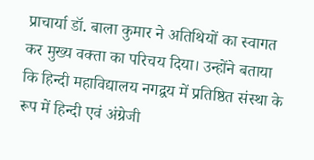प्राचार्या डॉ. बाला कुमार ने अतिथियों का स्वागत कर मुख्य वक्ता का परिचय दिया। उन्होंने बताया कि हिन्दी महाविद्यालय नगद्वय में प्रतिष्ठित संस्था के रूप में हिन्दी एवं अंग्रेजी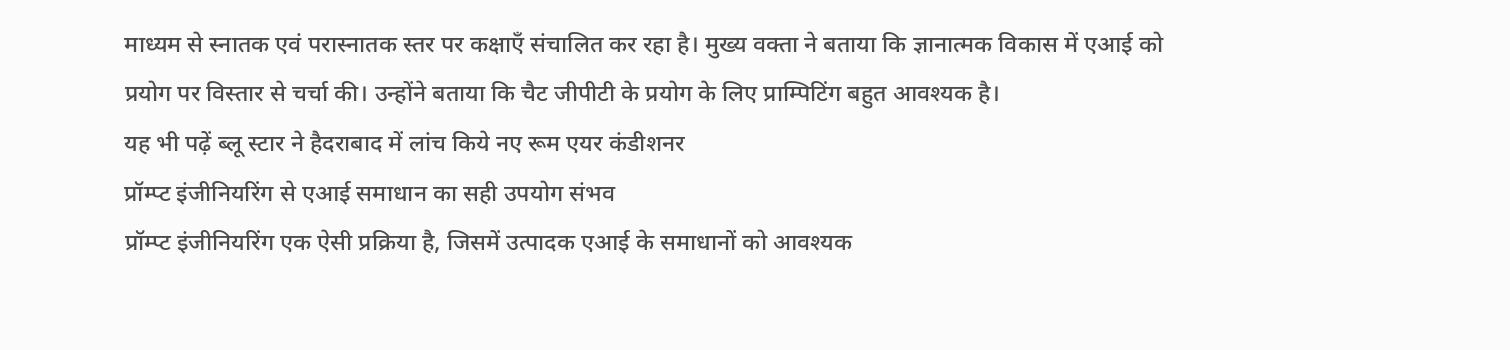माध्यम से स्नातक एवं परास्नातक स्तर पर कक्षाएँ संचालित कर रहा है। मुख्य वक्ता ने बताया कि ज्ञानात्मक विकास में एआई को प्रयोग पर विस्तार से चर्चा की। उन्होंने बताया कि चैट जीपीटी के प्रयोग के लिए प्राम्पिटिंग बहुत आवश्यक है।
यह भी पढ़ें ब्लू स्टार ने हैदराबाद में लांच किये नए रूम एयर कंडीशनर
प्रॉम्प्ट इंजीनियरिंग से एआई समाधान का सही उपयोग संभव
प्रॉम्प्ट इंजीनियरिंग एक ऐसी प्रक्रिया है, जिसमें उत्पादक एआई के समाधानों को आवश्यक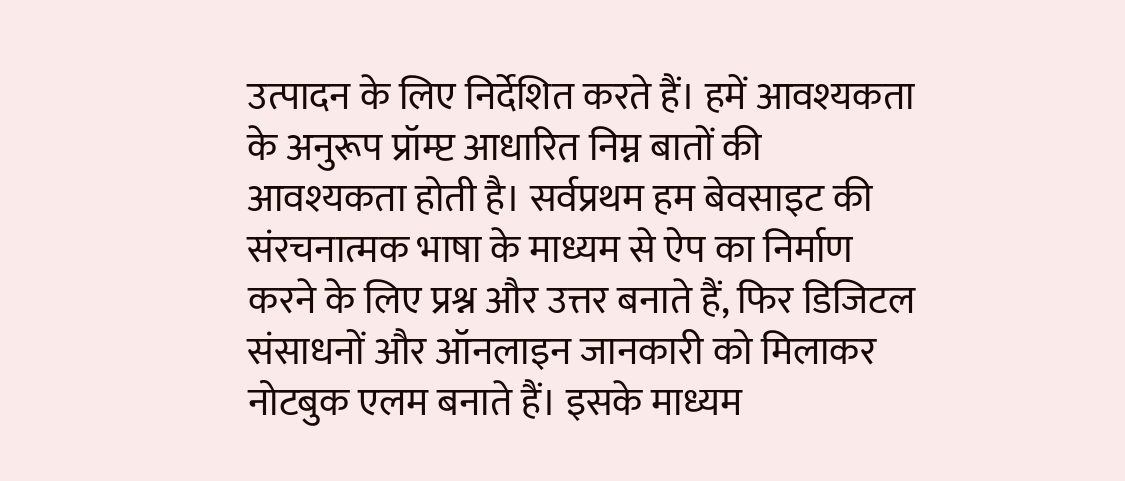उत्पादन के लिए निर्देशित करते हैं। हमें आवश्यकता के अनुरूप प्रॉम्प्ट आधारित निम्न बातों की आवश्यकता होती है। सर्वप्रथम हम बेवसाइट की संरचनात्मक भाषा के माध्यम से ऐप का निर्माण करने के लिए प्रश्न और उत्तर बनाते हैं, फिर डिजिटल संसाधनों और ऑनलाइन जानकारी को मिलाकर नोटबुक एलम बनाते हैं। इसके माध्यम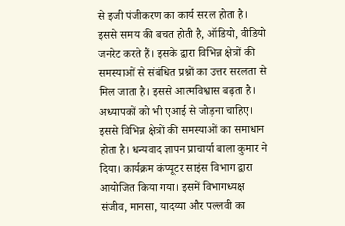से इजी पंजीकरण का कार्य सरल होता है।
इससे समय की बचत होती है, ऑडियो, वीडियो जनरेट करते हैं। इसके द्वारा विभिन्न क्षेत्रों की समस्याओं से संबंधित प्रश्नों का उत्तर सरलता से मिल जाता है। इससे आत्मविश्वास बढ़ता है। अध्यापकों को भी एआई से जोड़ना चाहिए। इससे विभिन्न क्षेत्रों की समस्याओं का समाधान होता है। धन्यवाद ज्ञापन प्राचार्या बाला कुमार ने दिया। कार्यक्रम कंप्यूटर साइंस विभाग द्वारा आयोजित किया गया। इसमें विभागध्यक्ष संजीव, मानसा, यादय्या और पल्लवी का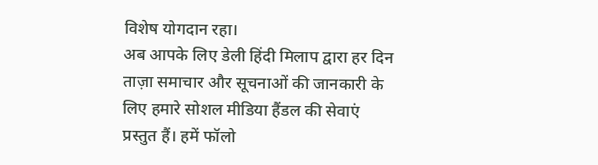विशेष योगदान रहा।
अब आपके लिए डेली हिंदी मिलाप द्वारा हर दिन ताज़ा समाचार और सूचनाओं की जानकारी के लिए हमारे सोशल मीडिया हैंडल की सेवाएं प्रस्तुत हैं। हमें फॉलो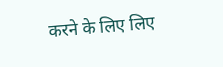करने के लिए लिए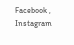Facebook , Instagram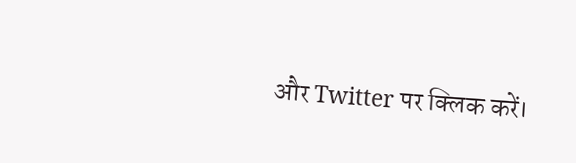और Twitter पर क्लिक करें।